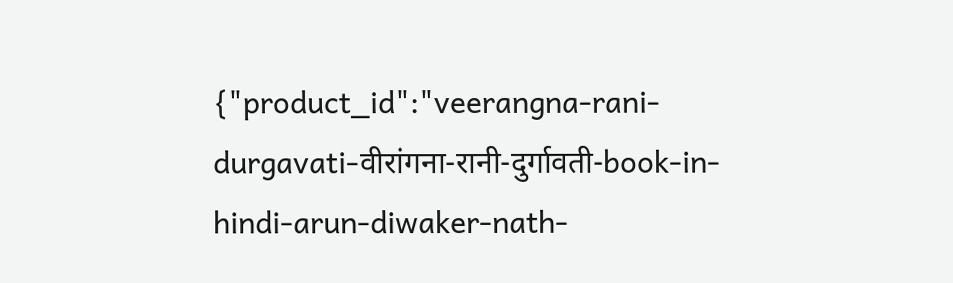{"product_id":"veerangna-rani-durgavati-वीरांगना-रानी-दुर्गावती-book-in-hindi-arun-diwaker-nath-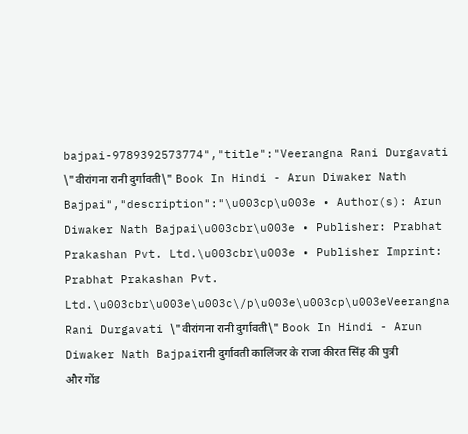bajpai-9789392573774","title":"Veerangna Rani Durgavati \"वीरांगना रानी दुर्गावती\" Book In Hindi - Arun Diwaker Nath Bajpai","description":"\u003cp\u003e • Author(s): Arun Diwaker Nath Bajpai\u003cbr\u003e • Publisher: Prabhat Prakashan Pvt. Ltd.\u003cbr\u003e • Publisher Imprint: Prabhat Prakashan Pvt. Ltd.\u003cbr\u003e\u003c\/p\u003e\u003cp\u003eVeerangna Rani Durgavati \"वीरांगना रानी दुर्गावती\" Book In Hindi - Arun Diwaker Nath Bajpaiरानी दुर्गावती कालिंजर के राजा कीरत सिंह की पुत्री और गोंड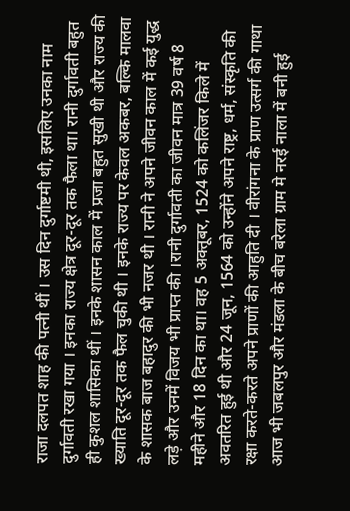राजा दलपत शाह की पत्नी थीं । उस दिन दुर्गाष्टमी थी, इसलिए उनका नाम दुर्गावती रखा गया । इनका राज्य क्षेत्र दूर-दूर तक फैला था। रानी दुर्गावती बहुत ही कुशल शासिका थीं । इनके शासन काल में प्रजा बहुत सुखी थी और राज्य की ख्याति दूर-दूर तक फैल चुकी थी । इनके राज्य पर केवल अकबर, बल्कि मालवा के शासक बाज बहादुर की भी नजर थी । रानी ने अपने जीवन काल में कई युद्ध लड़े और उनमें विजय भी प्राप्त की ।रानी दुर्गावती का जीवन मात्र 39 वर्ष 8 महीने और 18 दिन का था। वह 5 अक्तूबर, 1524 को कलिंजर किले में अवतरित हुई थी और 24 जून, 1564 को उन्होंने अपने राष्ट्र, धर्म, संस्कृति की रक्षा करते-करते अपने प्राणों की आहुति दी । वीरांगना के प्राण उत्सर्ग की गाथा आज भी जबलपुर और मंडला के बीच बरेला ग्राम मे नरई नाला में बनी हुई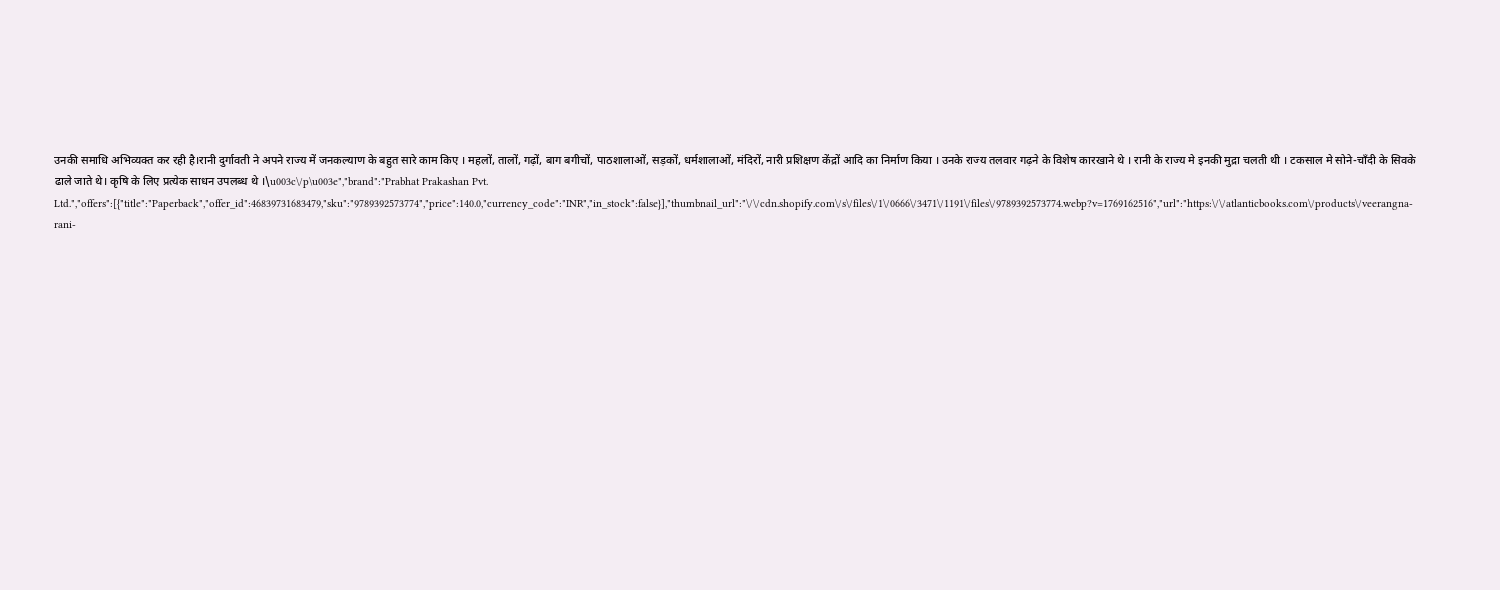उनकी समाधि अभिव्यक्त कर रही है।रानी दुर्गावती ने अपने राज्य में जनकल्याण के बहुत सारे काम किए । महलों, तालों, गढ़ों, बाग बगीचों, पाठशालाओं, सड़कों, धर्मशालाओं, मंदिरों, नारी प्रशिक्षण केंद्रों आदि का निर्माण किया । उनके राज्य तलवार गढ़ने के विशेष कारखाने थे । रानी के राज्य मे इनकी मुद्रा चलती थी । टकसाल मे सोने-चाँदी के सिवके ढाले जाते थे। कृषि के लिए प्रत्येक साधन उपलब्ध थे ।\u003c\/p\u003e","brand":"Prabhat Prakashan Pvt. Ltd.","offers":[{"title":"Paperback","offer_id":46839731683479,"sku":"9789392573774","price":140.0,"currency_code":"INR","in_stock":false}],"thumbnail_url":"\/\/cdn.shopify.com\/s\/files\/1\/0666\/3471\/1191\/files\/9789392573774.webp?v=1769162516","url":"https:\/\/atlanticbooks.com\/products\/veerangna-rani-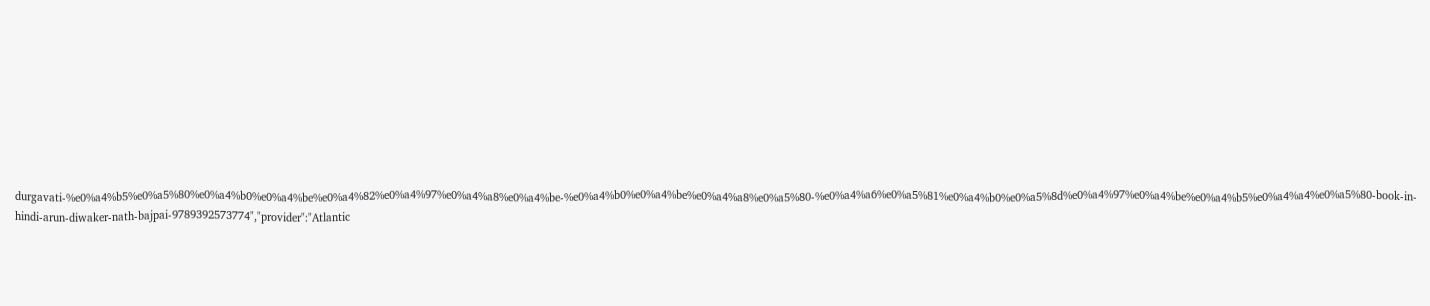durgavati-%e0%a4%b5%e0%a5%80%e0%a4%b0%e0%a4%be%e0%a4%82%e0%a4%97%e0%a4%a8%e0%a4%be-%e0%a4%b0%e0%a4%be%e0%a4%a8%e0%a5%80-%e0%a4%a6%e0%a5%81%e0%a4%b0%e0%a5%8d%e0%a4%97%e0%a4%be%e0%a4%b5%e0%a4%a4%e0%a5%80-book-in-hindi-arun-diwaker-nath-bajpai-9789392573774","provider":"Atlantic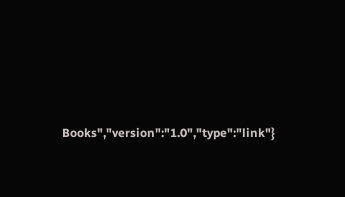Books","version":"1.0","type":"link"}